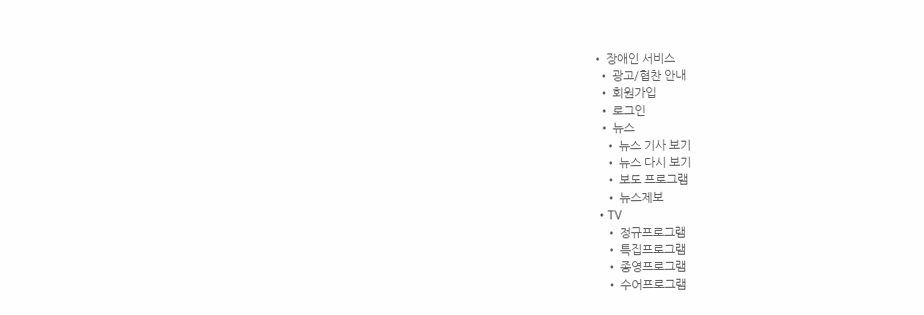• 장애인 서비스
  • 광고/협찬 안내
  • 회원가입
  • 로그인
  • 뉴스
    • 뉴스 기사 보기
    • 뉴스 다시 보기
    • 보도 프로그램
    • 뉴스제보
  • TV
    • 정규프로그램
    • 특집프로그램
    • 종영프로그램
    • 수어프로그램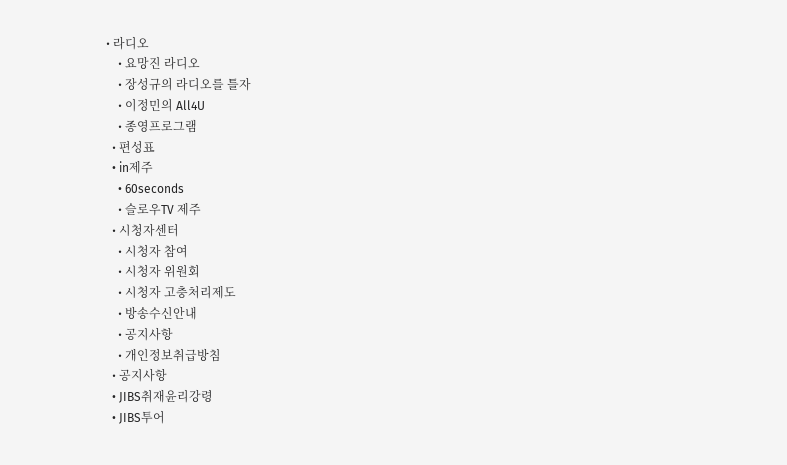• 라디오
    • 요망진 라디오
    • 장성규의 라디오를 틀자
    • 이정민의 All4U
    • 종영프로그램
  • 편성표
  • in제주
    • 60seconds
    • 슬로우TV 제주
  • 시청자센터
    • 시청자 참여
    • 시청자 위원회
    • 시청자 고충처리제도
    • 방송수신안내
    • 공지사항
    • 개인정보취급방침
  • 공지사항
  • JIBS취재윤리강령
  • JIBS투어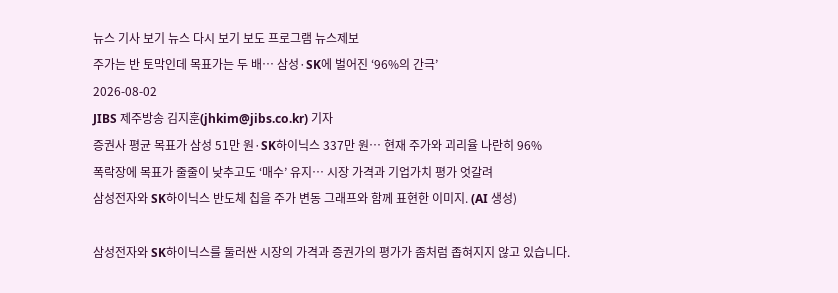뉴스 기사 보기 뉴스 다시 보기 보도 프로그램 뉴스제보
주가는 반 토막인데 목표가는 두 배… 삼성·SK에 벌어진 ‘96%의 간극’
2026-08-02
JIBS 제주방송 김지훈(jhkim@jibs.co.kr) 기자
증권사 평균 목표가 삼성 51만 원·SK하이닉스 337만 원… 현재 주가와 괴리율 나란히 96%
폭락장에 목표가 줄줄이 낮추고도 ‘매수’ 유지… 시장 가격과 기업가치 평가 엇갈려
삼성전자와 SK하이닉스 반도체 칩을 주가 변동 그래프와 함께 표현한 이미지. (AI 생성)

삼성전자와 SK하이닉스를 둘러싼 시장의 가격과 증권가의 평가가 좀처럼 좁혀지지 않고 있습니다.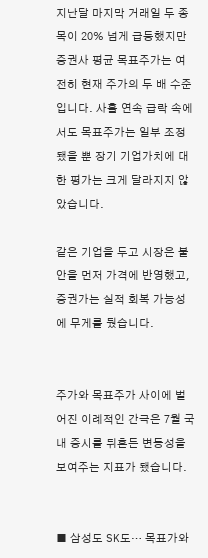지난달 마지막 거래일 두 종목이 20% 넘게 급등했지만 증권사 평균 목표주가는 여전히 현재 주가의 두 배 수준입니다. 사흘 연속 급락 속에서도 목표주가는 일부 조정됐을 뿐 장기 기업가치에 대한 평가는 크게 달라지지 않았습니다.

같은 기업을 두고 시장은 불안을 먼저 가격에 반영했고, 증권가는 실적 회복 가능성에 무게를 뒀습니다.


주가와 목표주가 사이에 벌어진 이례적인 간극은 7월 국내 증시를 뒤흔든 변동성을 보여주는 지표가 됐습니다.


■ 삼성도 SK도… 목표가와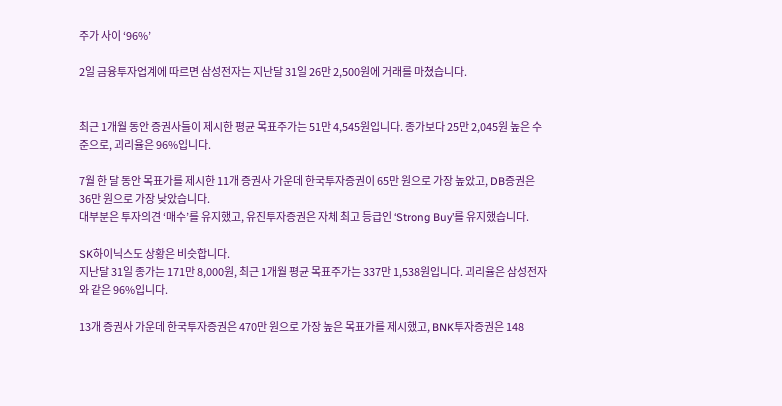주가 사이 ‘96%’

2일 금융투자업계에 따르면 삼성전자는 지난달 31일 26만 2,500원에 거래를 마쳤습니다.


최근 1개월 동안 증권사들이 제시한 평균 목표주가는 51만 4,545원입니다. 종가보다 25만 2,045원 높은 수준으로, 괴리율은 96%입니다.

7월 한 달 동안 목표가를 제시한 11개 증권사 가운데 한국투자증권이 65만 원으로 가장 높았고, DB증권은 36만 원으로 가장 낮았습니다.
대부분은 투자의견 ‘매수’를 유지했고, 유진투자증권은 자체 최고 등급인 ‘Strong Buy’를 유지했습니다.

SK하이닉스도 상황은 비슷합니다.
지난달 31일 종가는 171만 8,000원, 최근 1개월 평균 목표주가는 337만 1,538원입니다. 괴리율은 삼성전자와 같은 96%입니다.

13개 증권사 가운데 한국투자증권은 470만 원으로 가장 높은 목표가를 제시했고, BNK투자증권은 148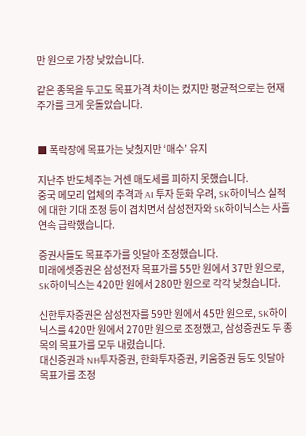만 원으로 가장 낮았습니다.

같은 종목을 두고도 목표가격 차이는 컸지만 평균적으로는 현재 주가를 크게 웃돌았습니다.


■ 폭락장에 목표가는 낮췄지만 ‘매수’ 유지

지난주 반도체주는 거센 매도세를 피하지 못했습니다.
중국 메모리 업체의 추격과 AI 투자 둔화 우려, SK하이닉스 실적에 대한 기대 조정 등이 겹치면서 삼성전자와 SK하이닉스는 사흘 연속 급락했습니다.

증권사들도 목표주가를 잇달아 조정했습니다.
미래에셋증권은 삼성전자 목표가를 55만 원에서 37만 원으로, SK하이닉스는 420만 원에서 280만 원으로 각각 낮췄습니다.

신한투자증권은 삼성전자를 59만 원에서 45만 원으로, SK하이닉스를 420만 원에서 270만 원으로 조정했고, 삼성증권도 두 종목의 목표가를 모두 내렸습니다.
대신증권과 NH투자증권, 한화투자증권, 키움증권 등도 잇달아 목표가를 조정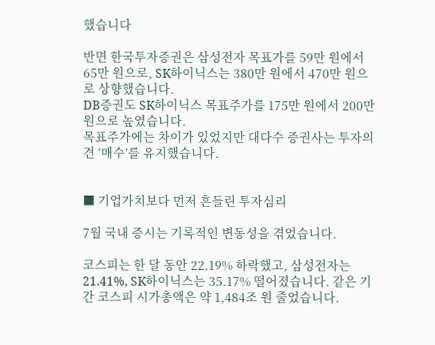했습니다

반면 한국투자증권은 삼성전자 목표가를 59만 원에서 65만 원으로, SK하이닉스는 380만 원에서 470만 원으로 상향했습니다.
DB증권도 SK하이닉스 목표주가를 175만 원에서 200만 원으로 높였습니다.
목표주가에는 차이가 있었지만 대다수 증권사는 투자의견 ‘매수’를 유지했습니다.


■ 기업가치보다 먼저 흔들린 투자심리

7월 국내 증시는 기록적인 변동성을 겪었습니다.

코스피는 한 달 동안 22.19% 하락했고, 삼성전자는 21.41%, SK하이닉스는 35.17% 떨어졌습니다. 같은 기간 코스피 시가총액은 약 1,484조 원 줄었습니다.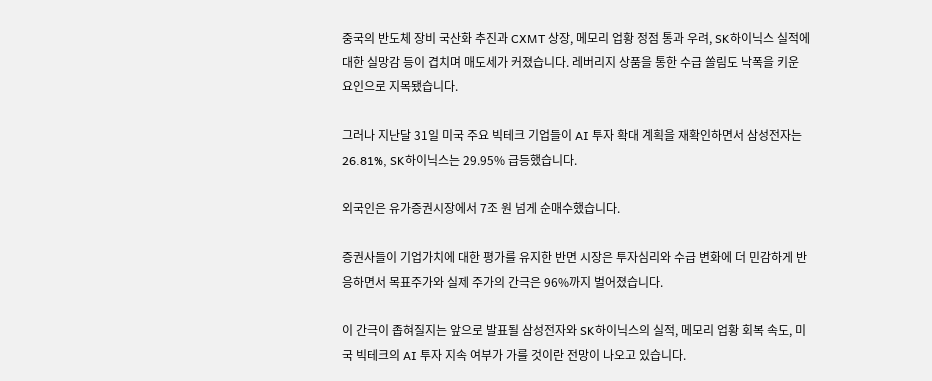중국의 반도체 장비 국산화 추진과 CXMT 상장, 메모리 업황 정점 통과 우려, SK하이닉스 실적에 대한 실망감 등이 겹치며 매도세가 커졌습니다. 레버리지 상품을 통한 수급 쏠림도 낙폭을 키운 요인으로 지목됐습니다.

그러나 지난달 31일 미국 주요 빅테크 기업들이 AI 투자 확대 계획을 재확인하면서 삼성전자는 26.81%, SK하이닉스는 29.95% 급등했습니다.

외국인은 유가증권시장에서 7조 원 넘게 순매수했습니다.

증권사들이 기업가치에 대한 평가를 유지한 반면 시장은 투자심리와 수급 변화에 더 민감하게 반응하면서 목표주가와 실제 주가의 간극은 96%까지 벌어졌습니다.

이 간극이 좁혀질지는 앞으로 발표될 삼성전자와 SK하이닉스의 실적, 메모리 업황 회복 속도, 미국 빅테크의 AI 투자 지속 여부가 가를 것이란 전망이 나오고 있습니다.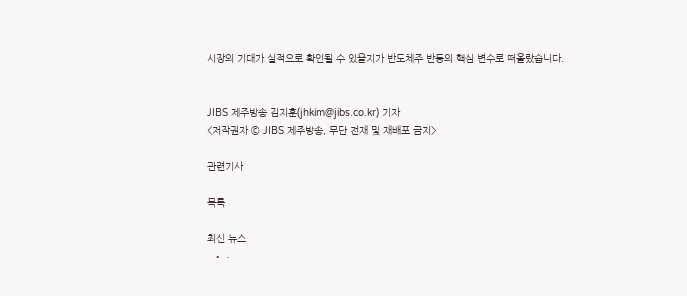시장의 기대가 실적으로 확인될 수 있을지가 반도체주 반등의 핵심 변수로 떠올랐습니다.


JIBS 제주방송 김지훈(jhkim@jibs.co.kr) 기자
<저작권자 © JIBS 제주방송, 무단 전재 및 재배포 금지>

관련기사

목록

최신 뉴스
  • ∙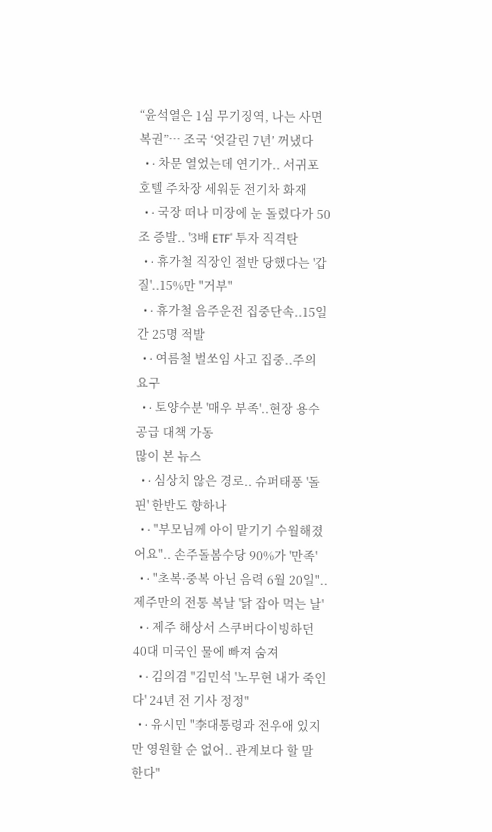“윤석열은 1심 무기징역, 나는 사면복권”… 조국 ‘엇갈린 7년’ 꺼냈다
  • ∙ 차문 열었는데 연기가.. 서귀포 호텔 주차장 세워둔 전기차 화재
  • ∙ 국장 떠나 미장에 눈 돌렸다가 50조 증발.. '3배 ETF' 투자 직격탄
  • ∙ 휴가철 직장인 절반 당했다는 '갑질'..15%만 "거부"
  • ∙ 휴가철 음주운전 집중단속..15일간 25명 적발
  • ∙ 여름철 벌쏘임 사고 집중..주의 요구
  • ∙ 토양수분 '매우 부족'..현장 용수공급 대책 가동
많이 본 뉴스
  • ∙ 심상치 않은 경로.. 슈퍼태풍 '돌핀' 한반도 향하나
  • ∙ "부모님께 아이 맡기기 수월해졌어요".. 손주돌봄수당 90%가 '만족'
  • ∙ "초복·중복 아닌 음력 6월 20일".. 제주만의 전통 복날 '닭 잡아 먹는 날'
  • ∙ 제주 해상서 스쿠버다이빙하던 40대 미국인 물에 빠져 숨져
  • ∙ 김의겸 "김민석 '노무현 내가 죽인다' 24년 전 기사 정정"
  • ∙ 유시민 "李대통령과 전우애 있지만 영원할 순 없어.. 관계보다 할 말 한다"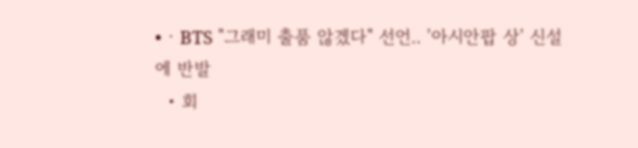• ∙ BTS "그래미 출품 않겠다" 선언.. '아시안팝 상' 신설에 반발
  • 회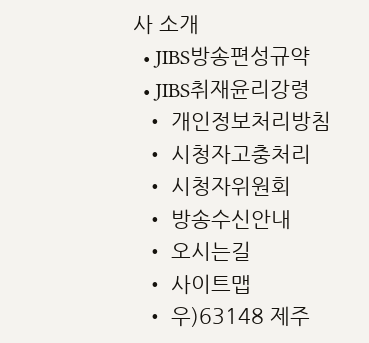사 소개
  • JIBS방송편성규약
  • JIBS취재윤리강령
  • 개인정보처리방침
  • 시청자고충처리
  • 시청자위원회
  • 방송수신안내
  • 오시는길
  • 사이트맵
  • 우)63148 제주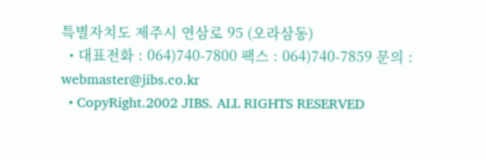특별자치도 제주시 연삼로 95 (오라삼동)
  • 대표전화 : 064)740-7800 팩스 : 064)740-7859 문의 : webmaster@jibs.co.kr
  • CopyRight.2002 JIBS. ALL RIGHTS RESERVED